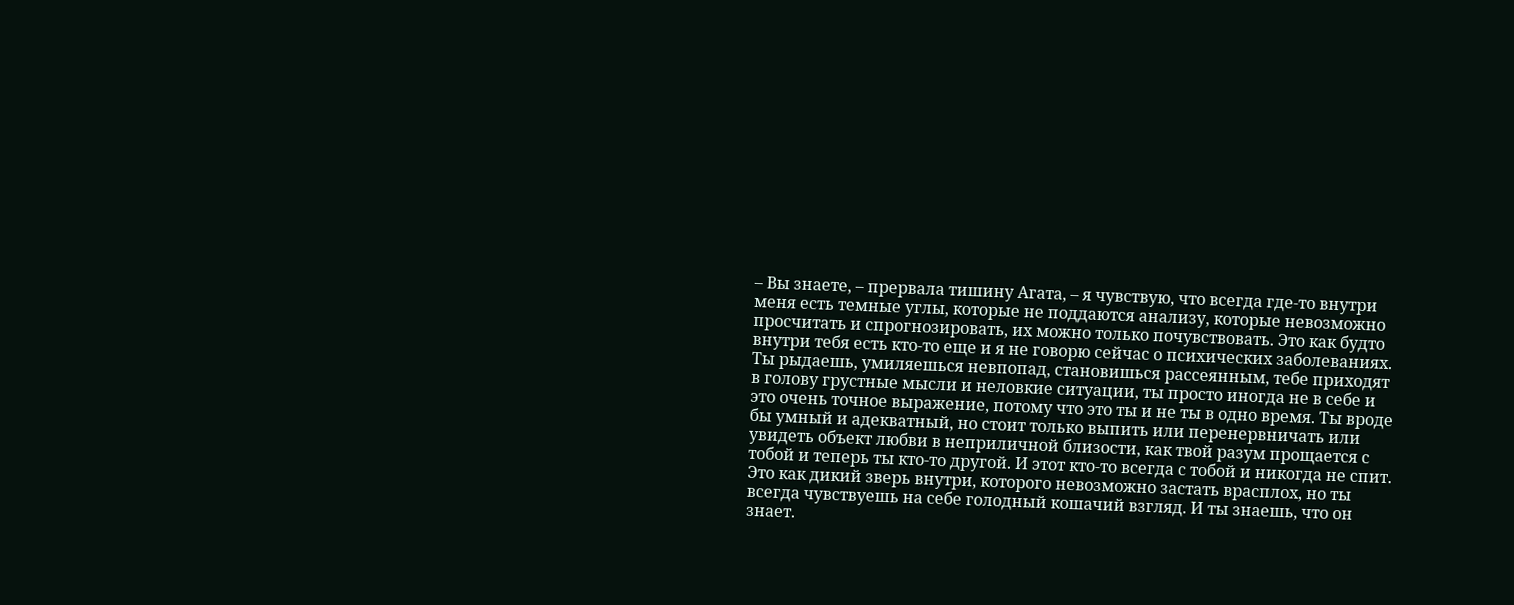– Вы знаете, – прервала тишину Агата, – я чувствую, что всегда где-то внутри меня есть темные углы, которые не поддаются анализу, которые невозможно просчитать и спрогнозировать, их можно только почувствовать. Это как будто внутри тебя есть кто-то еще и я не говорю сейчас о психических заболеваниях. Ты рыдаешь, умиляешься невпопад, становишься рассеянным, тебе приходят в голову грустные мысли и неловкие ситуации, ты просто иногда не в себе и это очень точное выражение, потому что это ты и не ты в одно время. Ты вроде бы умный и адекватный, но стоит только выпить или перенервничать или увидеть объект любви в неприличной близости, как твой разум прощается с тобой и теперь ты кто-то другой. И этот кто-то всегда с тобой и никогда не спит. Это как дикий зверь внутри, которого невозможно застать врасплох, но ты всегда чувствуешь на себе голодный кошачий взгляд. И ты знаешь, что он знает.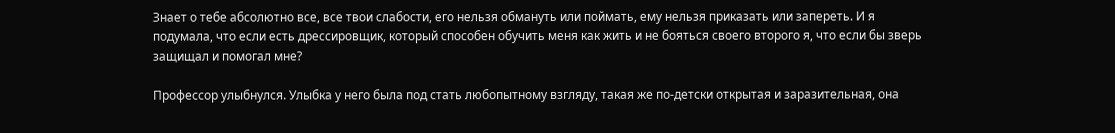Знает о тебе абсолютно все, все твои слабости, его нельзя обмануть или поймать, ему нельзя приказать или запереть. И я подумала, что если есть дрессировщик, который способен обучить меня как жить и не бояться своего второго я, что если бы зверь защищал и помогал мне?

Профессор улыбнулся. Улыбка у него была под стать любопытному взгляду, такая же по-детски открытая и заразительная, она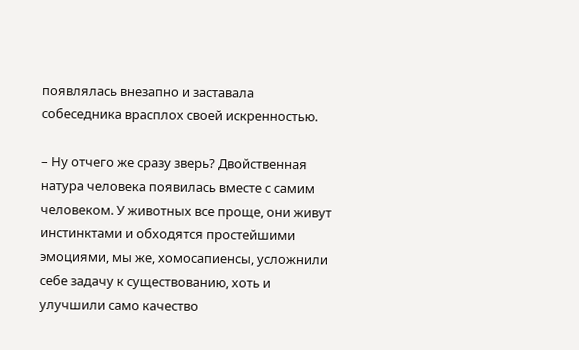появлялась внезапно и заставала собеседника врасплох своей искренностью.

– Ну отчего же сразу зверь? Двойственная натура человека появилась вместе с самим человеком. У животных все проще, они живут инстинктами и обходятся простейшими эмоциями, мы же, хомосапиенсы, усложнили себе задачу к существованию, хоть и улучшили само качество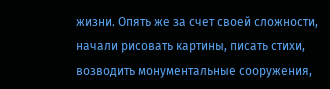жизни. Опять же за счет своей сложности, начали рисовать картины, писать стихи, возводить монументальные сооружения,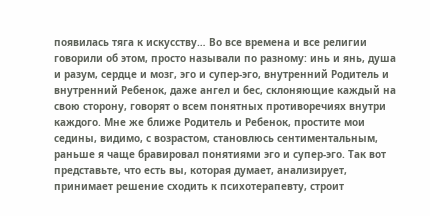появилась тяга к искусству… Во все времена и все религии говорили об этом, просто называли по разному: инь и янь, душа и разум, сердце и мозг, эго и супер-эго, внутренний Родитель и внутренний Ребенок, даже ангел и бес, склоняющие каждый на свою сторону, говорят о всем понятных противоречиях внутри каждого. Мне же ближе Родитель и Ребенок, простите мои седины, видимо, с возрастом, становлюсь сентиментальным, раньше я чаще бравировал понятиями эго и супер-эго. Так вот представьте, что есть вы, которая думает, анализирует, принимает решение сходить к психотерапевту, строит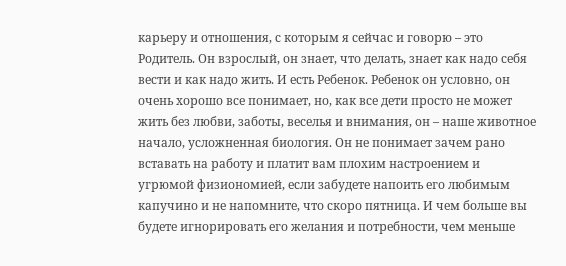карьеру и отношения, с которым я сейчас и говорю – это Родитель. Он взрослый, он знает, что делать, знает как надо себя вести и как надо жить. И есть Ребенок. Ребенок он условно, он очень хорошо все понимает, но, как все дети просто не может жить без любви, заботы, веселья и внимания, он – наше животное начало, усложненная биология. Он не понимает зачем рано вставать на работу и платит вам плохим настроением и угрюмой физиономией, если забудете напоить его любимым капучино и не напомните, что скоро пятница. И чем больше вы будете игнорировать его желания и потребности, чем меньше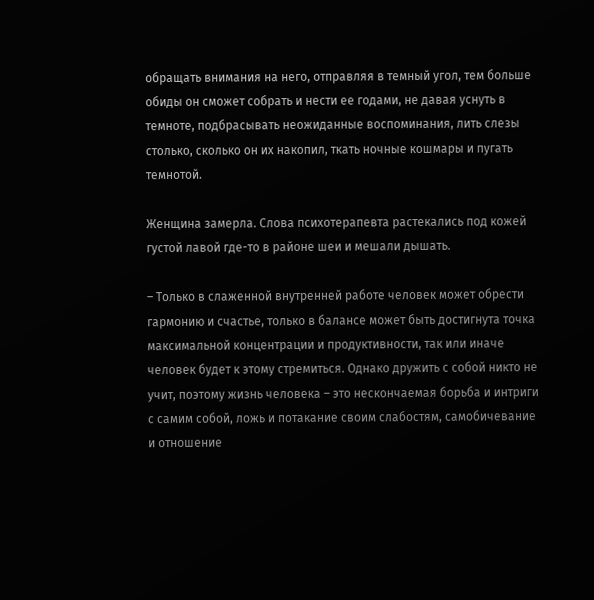обращать внимания на него, отправляя в темный угол, тем больше обиды он сможет собрать и нести ее годами, не давая уснуть в темноте, подбрасывать неожиданные воспоминания, лить слезы столько, сколько он их накопил, ткать ночные кошмары и пугать темнотой.

Женщина замерла. Слова психотерапевта растекались под кожей густой лавой где-то в районе шеи и мешали дышать.

– Только в слаженной внутренней работе человек может обрести гармонию и счастье, только в балансе может быть достигнута точка максимальной концентрации и продуктивности, так или иначе человек будет к этому стремиться. Однако дружить с собой никто не учит, поэтому жизнь человека – это нескончаемая борьба и интриги с самим собой, ложь и потакание своим слабостям, самобичевание и отношение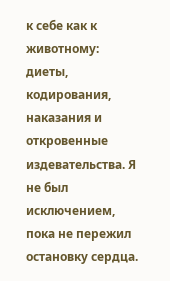к себе как к животному: диеты, кодирования, наказания и откровенные издевательства. Я не был исключением, пока не пережил остановку сердца.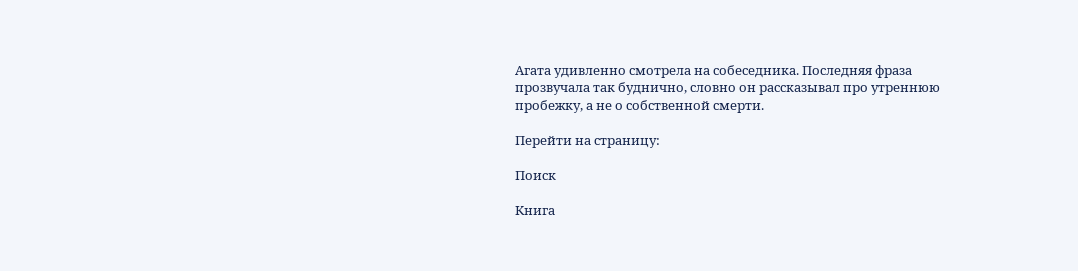Агата удивленно смотрела на собеседника. Последняя фраза прозвучала так буднично, словно он рассказывал про утреннюю пробежку, а не о собственной смерти.

Перейти на страницу:

Поиск

Книга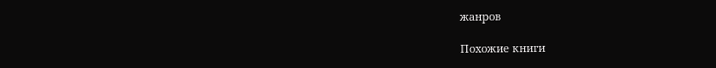жанров

Похожие книги